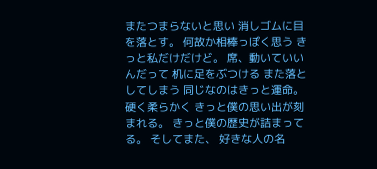またつまらないと思い 消しゴムに目を落とす。 何故か相棒っぽく思う きっと私だけだけど。 席、動いていいんだって 机に足をぶつける また落としてしまう 同じなのはきっと運命。 硬く柔らかく きっと僕の思い出が刻まれる。 きっと僕の歴史が詰まってる。 そしてまた、 好きな人の名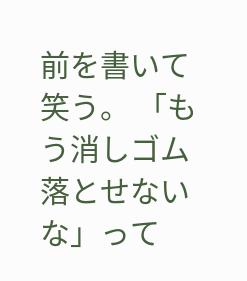前を書いて笑う。 「もう消しゴム落とせないな」って